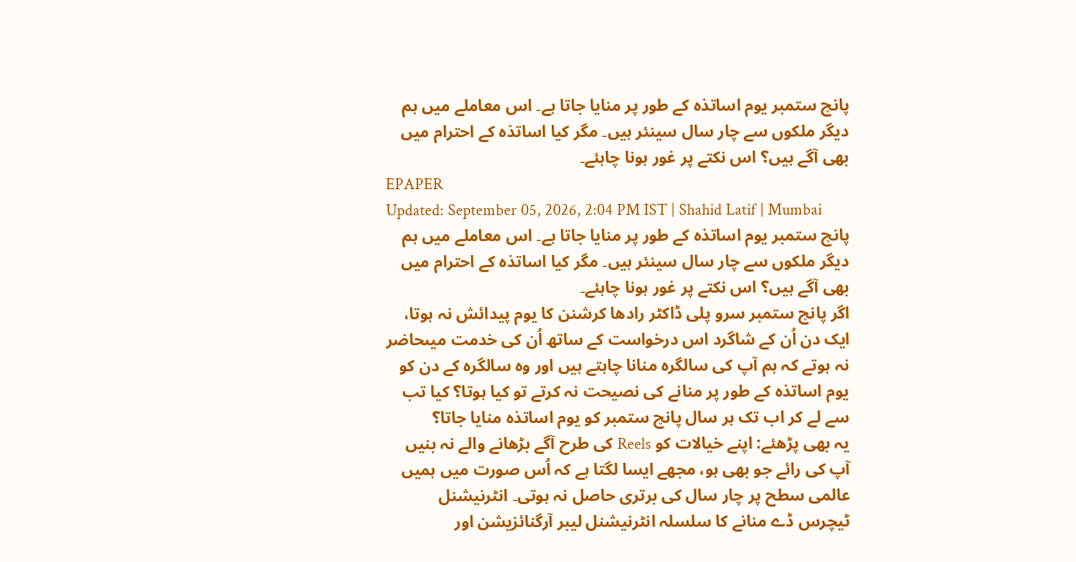پانچ ستمبر یوم اساتذہ کے طور پر منایا جاتا ہے۔ اس معاملے میں ہم دیگر ملکوں سے چار سال سینئر ہیں۔ مگر کیا اساتذہ کے احترام میں بھی آگے ہیں؟ اس نکتے پر غور ہونا چاہئے۔
EPAPER
Updated: September 05, 2026, 2:04 PM IST | Shahid Latif | Mumbai
پانچ ستمبر یوم اساتذہ کے طور پر منایا جاتا ہے۔ اس معاملے میں ہم دیگر ملکوں سے چار سال سینئر ہیں۔ مگر کیا اساتذہ کے احترام میں بھی آگے ہیں؟ اس نکتے پر غور ہونا چاہئے۔
اگر پانچ ستمبر سرو پلی ڈاکٹر رادھا کرشنن کا یوم پیدائش نہ ہوتا، ایک دن اُن کے شاگرد اس درخواست کے ساتھ اُن کی خدمت میںحاضر نہ ہوتے کہ ہم آپ کی سالگرہ منانا چاہتے ہیں اور وہ سالگرہ کے دن کو یوم اساتذہ کے طور پر منانے کی نصیحت نہ کرتے تو کیا ہوتا؟ کیا تب سے لے کر اب تک ہر سال پانچ ستمبر کو یوم اساتذہ منایا جاتا؟
یہ بھی پڑھئے: اپنے خیالات کو Reels کی طرح آگے بڑھانے والے نہ بنیں
آپ کی رائے جو بھی ہو، مجھے ایسا لگتا ہے کہ اُس صورت میں ہمیں عالمی سطح پر چار سال کی برتری حاصل نہ ہوتی۔ انٹرنیشنل ٹیچرس ڈے منانے کا سلسلہ انٹرنیشنل لیبر آرگنائزیشن اور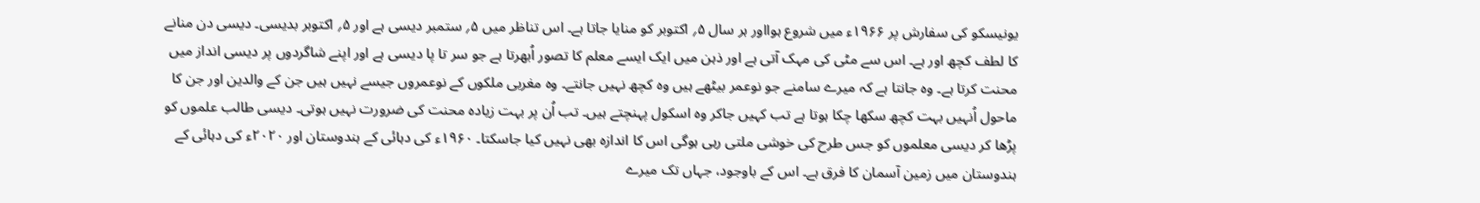یونیسکو کی سفارش پر ۱۹۶۶ء میں شروع ہوااور ہر سال ۵؍ اکتوبر کو منایا جاتا ہے۔ اس تناظر میں ۵؍ ستمبر دیسی ہے اور ۵؍ اکتوبر بدیسی۔ دیسی دن منانے کا لطف کچھ اور ہے۔ اس سے مٹی کی مہک آتی ہے اور ذہن میں ایک ایسے معلم کا تصور اُبھرتا ہے جو سر تا پا دیسی ہے اور اپنے شاگردوں پر دیسی انداز میں محنت کرتا ہے۔ وہ جانتا ہے کہ میرے سامنے جو نوعمر بیٹھے ہیں وہ کچھ نہیں جانتے۔ وہ مغربی ملکوں کے نوعمروں جیسے نہیں ہیں جن کے والدین اور جن کا ماحول اُنہیں بہت کچھ سکھا چکا ہوتا ہے تب کہیں جاکر وہ اسکول پہنچتے ہیں۔ تب اُن پر بہت زیادہ محنت کی ضرورت نہیں ہوتی۔ دیسی طالب علموں کو پڑھا کر دیسی معلموں کو جس طرح کی خوشی ملتی رہی ہوگی اس کا اندازہ بھی نہیں کیا جاسکتا۔ ۱۹۶۰ء کی دہائی کے ہندوستان اور ۲۰۲۰ء کی دہائی کے ہندوستان میں زمین آسمان کا فرق ہے۔ اس کے باوجود، جہاں تک میرے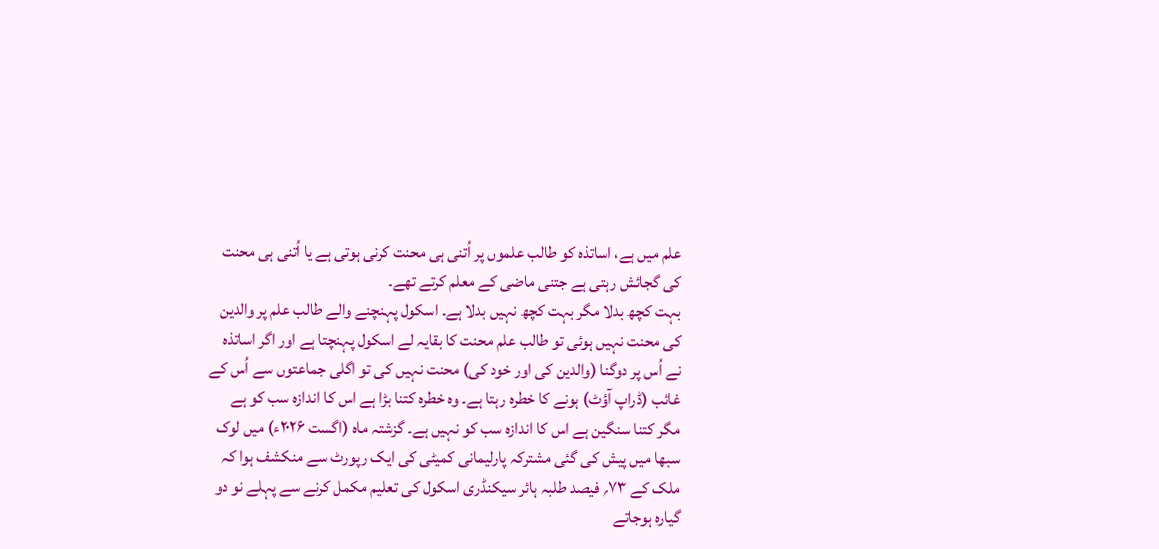علم میں ہے، اساتذہ کو طالب علموں پر اُتنی ہی محنت کرنی ہوتی ہے یا اُتنی ہی محنت کی گجائش رہتی ہے جتنی ماضی کے معلم کرتے تھے۔
بہت کچھ بدلا مگر بہت کچھ نہیں بدلا ہے۔ اسکول پہنچنے والے طالب علم پر والدین کی محنت نہیں ہوئی تو طالب علم محنت کا بقایہ لے اسکول پہنچتا ہے اور اگر اساتذہ نے اُس پر دوگنا (والدین کی اور خود کی) محنت نہیں کی تو اگلی جماعتوں سے اُس کے غائب (ڈراپ آؤٹ) ہونے کا خطرہ رہتا ہے۔ وہ خطرہ کتنا بڑا ہے اس کا اندازہ سب کو ہے مگر کتنا سنگین ہے اس کا اندازہ سب کو نہیں ہے۔ گزشتہ ماہ (اگست ۲۰۲۶ء) میں لوک سبھا میں پیش کی گئی مشترکہ پارلیمانی کمیٹی کی ایک رپورٹ سے منکشف ہوا کہ ملک کے ۷۳؍ فیصد طلبہ ہائر سیکنڈری اسکول کی تعلیم مکمل کرنے سے پہلے نو دو گیارہ ہوجاتے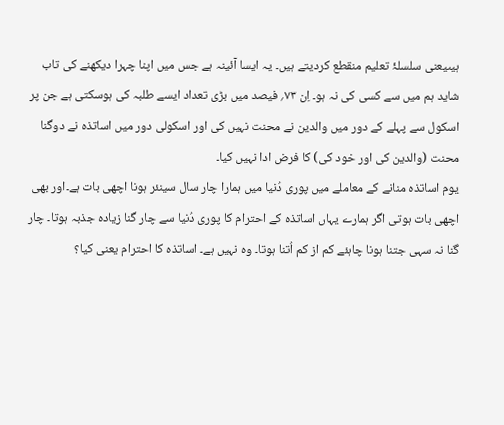ہیںیعنی سلسلۂ تعلیم منقطع کردیتے ہیں۔ یہ ایسا آئینہ ہے جس میں اپنا چہرا دیکھنے کی تاب شاید ہم میں سے کسی کی نہ ہو۔ اِن ۷۳؍ فیصد میں بڑی تعداد ایسے طلبہ کی ہوسکتی ہے جن پر اسکول سے پہلے کے دور میں والدین نے محنت نہیں کی اور اسکولی دور میں اساتذہ نے دوگنا محنت (والدین کی اور خود کی) کا فرض ادا نہیں کیا۔
یوم اساتذہ منانے کے معاملے میں پوری دُنیا میں ہمارا چار سال سینئر ہونا اچھی بات ہے۔اور بھی اچھی بات ہوتی اگر ہمارے یہاں اساتذہ کے احترام کا پوری دُنیا سے چار گنا زیادہ جذبہ ہوتا۔ چار گنا نہ سہی جتنا ہونا چاہئے کم از کم اُتنا ہوتا۔ وہ نہیں ہے۔ اساتذہ کا احترام یعنی کیا؟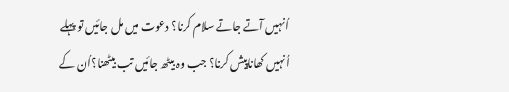اُنہیں آتے جاتے سلام کرنا؟ دعوت میں مل جائیں تو پہلے اُنہیں کھاناپیش کرنا؟ جب وہ بیٹھ جائیں تب بیٹھنا؟اُن کے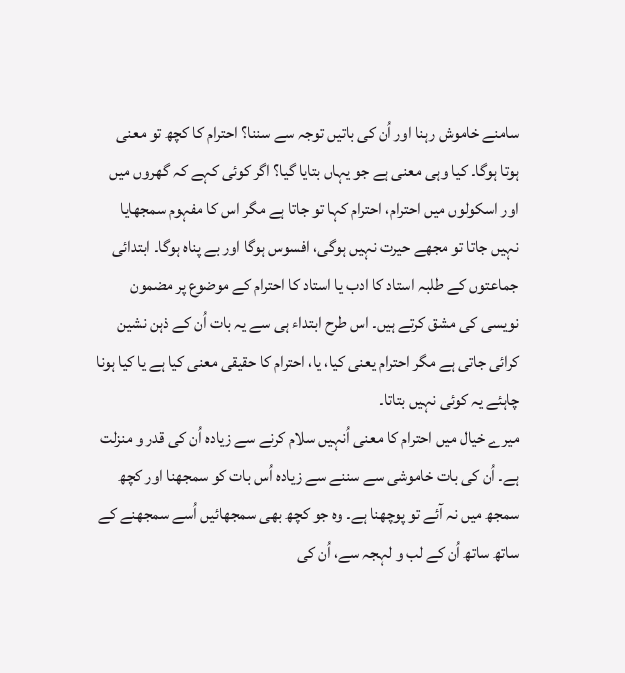سامنے خاموش رہنا اور اُن کی باتیں توجہ سے سننا؟ احترام کا کچھ تو معنی ہوتا ہوگا۔ کیا وہی معنی ہے جو یہاں بتایا گیا؟ اگر کوئی کہے کہ گھروں میں اور اسکولوں میں احترام، احترام کہا تو جاتا ہے مگر اس کا مفہوم سمجھایا نہیں جاتا تو مجھے حیرت نہیں ہوگی، افسوس ہوگا اور بے پناہ ہوگا۔ ابتدائی جماعتوں کے طلبہ استاد کا ادب یا استاد کا احترام کے موضوع پر مضمون نویسی کی مشق کرتے ہیں۔ اس طرح ابتداء ہی سے یہ بات اُن کے ذہن نشین کرائی جاتی ہے مگر احترام یعنی کیا، یا، احترام کا حقیقی معنی کیا ہے یا کیا ہونا چاہئے یہ کوئی نہیں بتاتا۔
میرے خیال میں احترام کا معنی اُنہیں سلام کرنے سے زیادہ اُن کی قدر و منزلت ہے۔ اُن کی بات خاموشی سے سننے سے زیادہ اُس بات کو سمجھنا اور کچھ سمجھ میں نہ آئے تو پوچھنا ہے۔ وہ جو کچھ بھی سمجھائیں اُسے سمجھنے کے ساتھ ساتھ اُن کے لب و لہجہ سے، اُن کی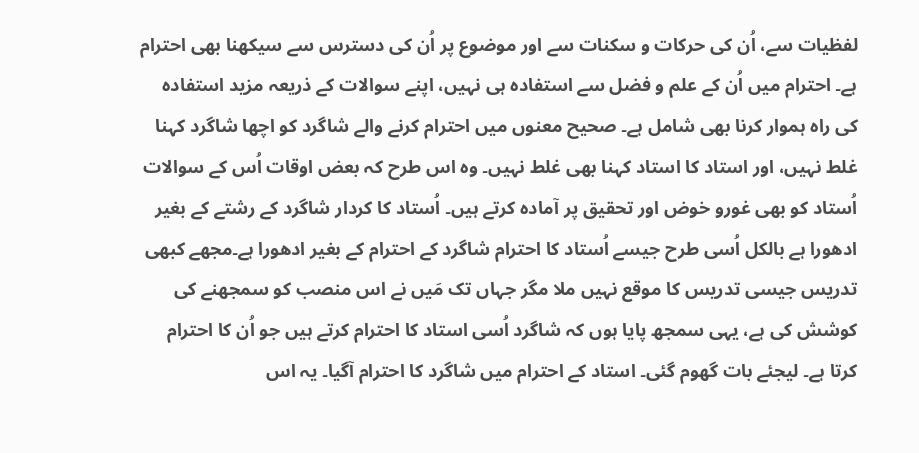لفظیات سے، اُن کی حرکات و سکنات سے اور موضوع پر اُن کی دسترس سے سیکھنا بھی احترام ہے۔ احترام میں اُن کے علم و فضل سے استفادہ ہی نہیں، اپنے سوالات کے ذریعہ مزید استفادہ کی راہ ہموار کرنا بھی شامل ہے۔ صحیح معنوں میں احترام کرنے والے شاگرد کو اچھا شاگرد کہنا غلط نہیں، اور استاد کا استاد کہنا بھی غلط نہیں۔ وہ اس طرح کہ بعض اوقات اُس کے سوالات اُستاد کو بھی غورو خوض اور تحقیق پر آمادہ کرتے ہیں۔ اُستاد کا کردار شاگرد کے رشتے کے بغیر ادھورا ہے بالکل اُسی طرح جیسے اُستاد کا احترام شاگرد کے احترام کے بغیر ادھورا ہے۔مجھے کبھی تدریس جیسی تدریس کا موقع نہیں ملا مگر جہاں تک مَیں نے اس منصب کو سمجھنے کی کوشش کی ہے، یہی سمجھ پایا ہوں کہ شاگرد اُسی استاد کا احترام کرتے ہیں جو اُن کا احترام کرتا ہے۔ لیجئے بات گھوم گئی۔ استاد کے احترام میں شاگرد کا احترام آگیا۔ یہ اس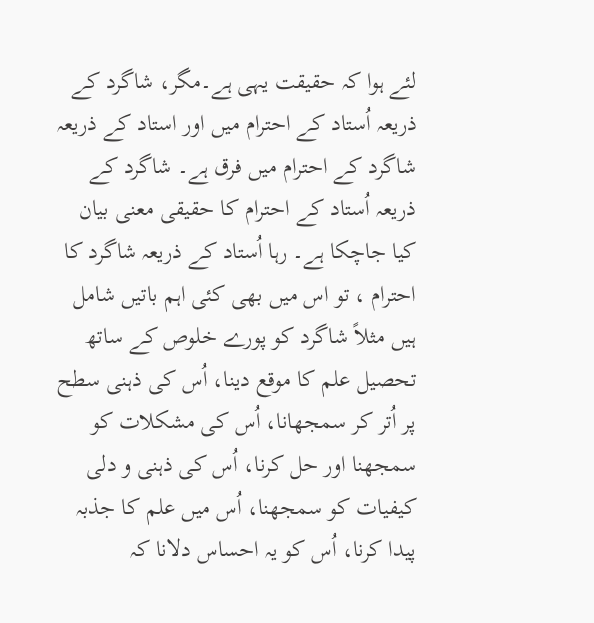لئے ہوا کہ حقیقت یہی ہے۔مگر، شاگرد کے ذریعہ اُستاد کے احترام میں اور استاد کے ذریعہ شاگرد کے احترام میں فرق ہے۔ شاگرد کے ذریعہ اُستاد کے احترام کا حقیقی معنی بیان کیا جاچکا ہے۔ رہا اُستاد کے ذریعہ شاگرد کا احترام ، تو اس میں بھی کئی اہم باتیں شامل ہیں مثلاً شاگرد کو پورے خلوص کے ساتھ تحصیل علم کا موقع دینا، اُس کی ذہنی سطح پر اُتر کر سمجھانا، اُس کی مشکلات کو سمجھنا اور حل کرنا، اُس کی ذہنی و دلی کیفیات کو سمجھنا، اُس میں علم کا جذبہ پیدا کرنا، اُس کو یہ احساس دلانا کہ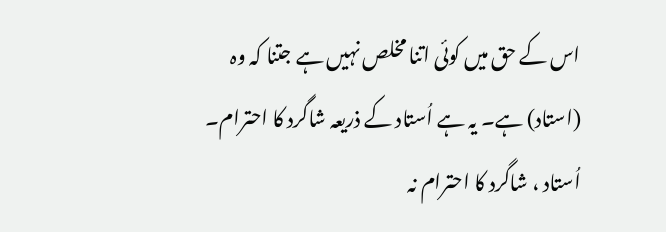اس کے حق میں کوئی اتنا مخلص نہیں ہے جتنا کہ وہ (استاد) ہے۔ یہ ہے اُستاد کے ذریعہ شاگرد کا احترام۔ اُستاد ، شاگرد کا احترام نہ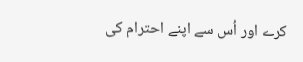کرے اور اُس سے اپنے احترام کی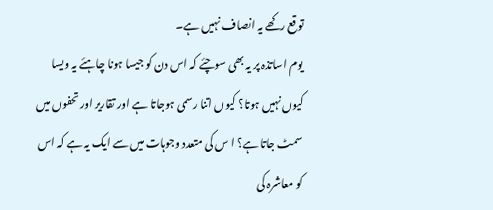توقع رکھے یہ انصاف نہیں ہے۔
یوم اساتذہ پر یہ بھی سوچئے کہ اس دن کو جیسا ہونا چاہئے یہ ویسا کیوں نہیں ہوتا؟ کیوں اتنا رسمی ہوجاتا ہے اور تقاریر اور تحفوں میں سمٹ جاتا ہے؟ ا س کی متعدد وجوہات میں سے ایک یہ ہے کہ اس کو معاشرہ کی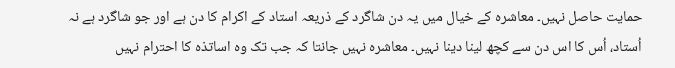حمایت حاصل نہیں۔ معاشرہ کے خیال میں یہ دن شاگرد کے ذریعہ استاد کے اکرام کا دن ہے اور جو شاگرد ہے نہ اُستاد، اُس کا اس دن سے کچھ لینا دینا نہیں۔ معاشرہ نہیں جانتا کہ جب تک وہ اساتذہ کا احترام نہیں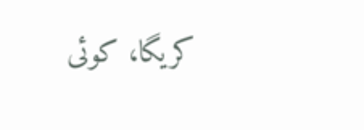کریگا، کوئی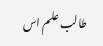طالب علم اس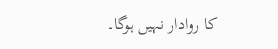کا روادار نہیں ہوگا۔